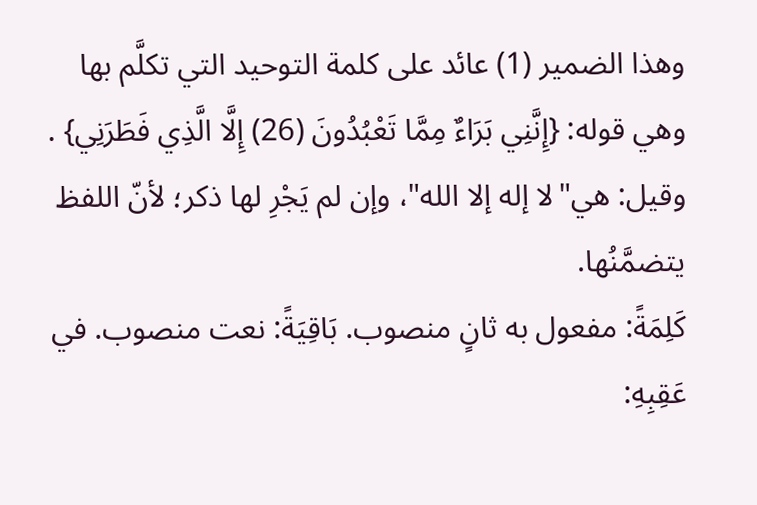وهذا الضمير (1) عائد على كلمة التوحيد التي تكلَّم بها وهي قوله: {إِنَّنِي بَرَاءٌ مِمَّا تَعْبُدُونَ (26) إِلَّا الَّذِي فَطَرَنِي} .
وقيل: هي"لا إله إلا الله"، وإن لم يَجْرِ لها ذكر؛ لأنّ اللفظ يتضمَّنُها.
كَلِمَةً: مفعول به ثانٍ منصوب. بَاقِيَةً: نعت منصوب. في عَقِبِهِ: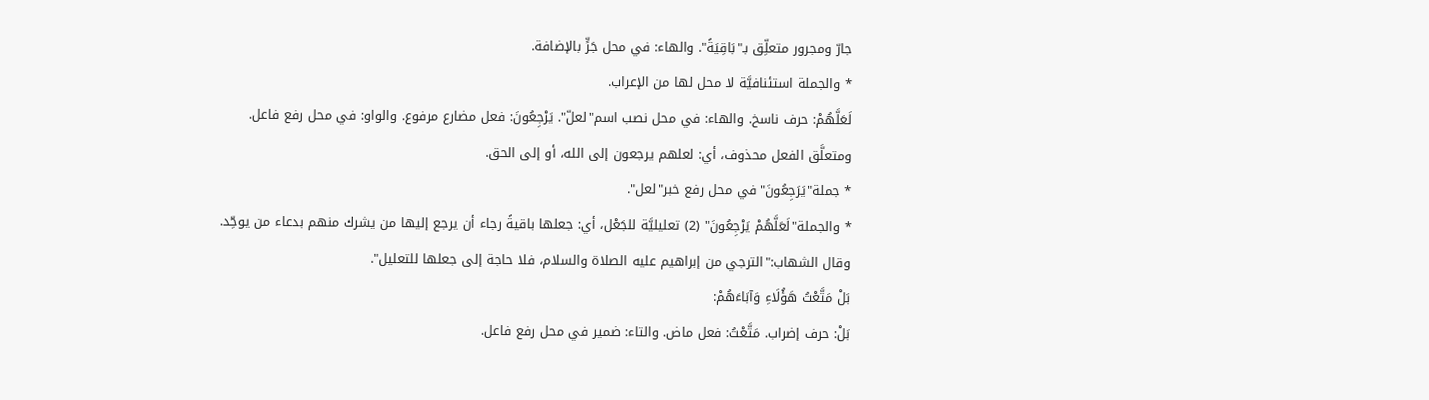جارّ ومجرور متعلِّق بـ"بَاقِيَةً". والهاء: في محل جَرٍّ بالإضافة.
* والجملة استئنافيَّة لا محل لها من الإعراب.
لَعَلَّهُمْ: حرف ناسخ. والهاء: في محل نصب اسم"لعلّ". يَرْجِعُونَ: فعل مضارع مرفوع. والواو: في محل رفع فاعل.
ومتعلَّق الفعل محذوف، أي: لعلهم يرجعون إلى الله، أو إلى الحق.
* جملة"يَرَجِعُونَ"في محل رفع خبر"لعل".
* والجملة"لَعَلَّهُمْ يَرْجِعُونَ" (2) تعليليَّة للجَعْل، أي: جعلها باقيةً رجاء أن يرجع إليها من يشرك منهم بدعاء من يوحِّد.
وقال الشهاب:"الترجي من إبراهيم عليه الصلاة والسلام، فلا حاجة إلى جعلها للتعليل".
بَلْ مَتَّعْتُ هَؤُلَاءِ وَآبَاءَهُمْ:
بَلْ: حرف إضراب. مَتَّعْتُ: فعل ماض. والتاء: ضمير في محل رفع فاعل.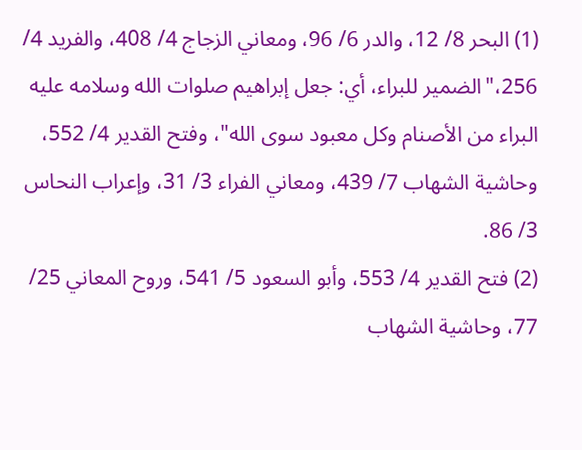(1) البحر 8/ 12، والدر 6/ 96، ومعاني الزجاج 4/ 408، والفريد 4/ 256،"الضمير للبراء، أي: جعل إبراهيم صلوات الله وسلامه عليه البراء من الأصنام وكل معبود سوى الله"، وفتح القدير 4/ 552، وحاشية الشهاب 7/ 439، ومعاني الفراء 3/ 31، وإعراب النحاس 3/ 86.
(2) فتح القدير 4/ 553، وأبو السعود 5/ 541، وروح المعاني 25/ 77، وحاشية الشهاب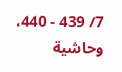7/ 439 - 440، وحاشية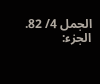الجمل 4/ 82.
الجزء: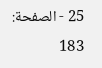25 - الصفحة: 183